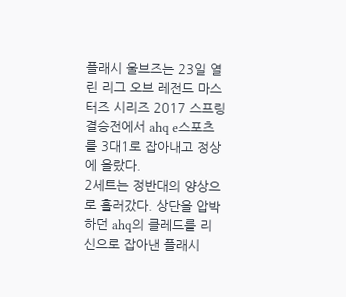플래시 울브즈는 23일 열린 리그 오브 레전드 마스터즈 시리즈 2017 스프링 결승전에서 ahq e스포츠를 3대1로 잡아내고 정상에 올랐다.
2세트는 정반대의 양상으로 흘러갔다. 상단을 압박하던 ahq의 클레드를 리 신으로 잡아낸 플래시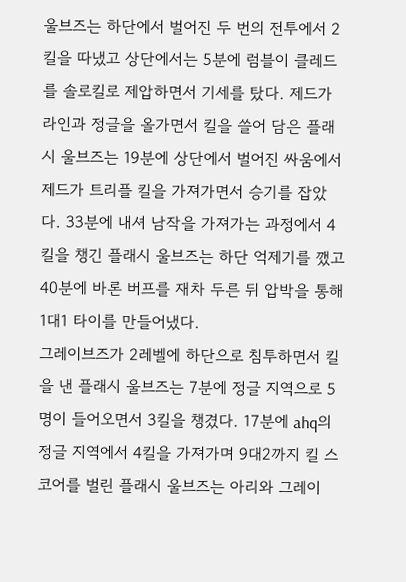울브즈는 하단에서 벌어진 두 번의 전투에서 2킬을 따냈고 상단에서는 5분에 럼블이 클레드를 솔로킬로 제압하면서 기세를 탔다. 제드가 라인과 정글을 올가면서 킬을 쓸어 담은 플래시 울브즈는 19분에 상단에서 벌어진 싸움에서 제드가 트리플 킬을 가져가면서 승기를 잡았다. 33분에 내셔 남작을 가져가는 과정에서 4킬을 챙긴 플래시 울브즈는 하단 억제기를 깼고 40분에 바론 버프를 재차 두른 뒤 압박을 통해 1대1 타이를 만들어냈다.
그레이브즈가 2레벨에 하단으로 침투하면서 킬을 낸 플래시 울브즈는 7분에 정글 지역으로 5명이 들어오면서 3킬을 챙겼다. 17분에 ahq의 정글 지역에서 4킬을 가져가며 9대2까지 킬 스코어를 벌린 플래시 울브즈는 아리와 그레이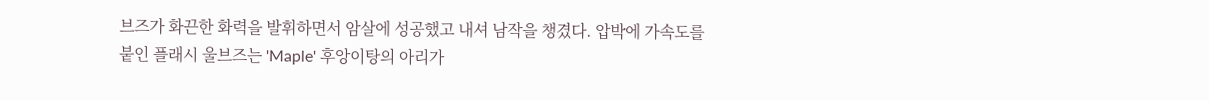브즈가 화끈한 화력을 발휘하면서 암살에 성공했고 내셔 남작을 챙겼다. 압박에 가속도를 붙인 플래시 울브즈는 'Maple' 후앙이탕의 아리가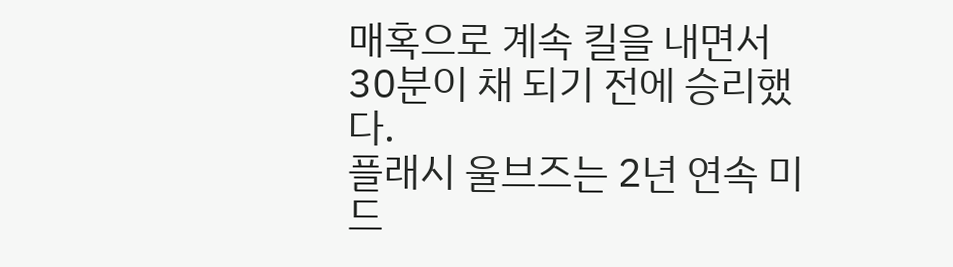매혹으로 계속 킬을 내면서 30분이 채 되기 전에 승리했다.
플래시 울브즈는 2년 연속 미드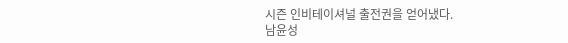시즌 인비테이셔널 출전권을 얻어냈다.
남윤성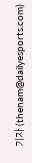기자 (thenam@dailyesports.com)